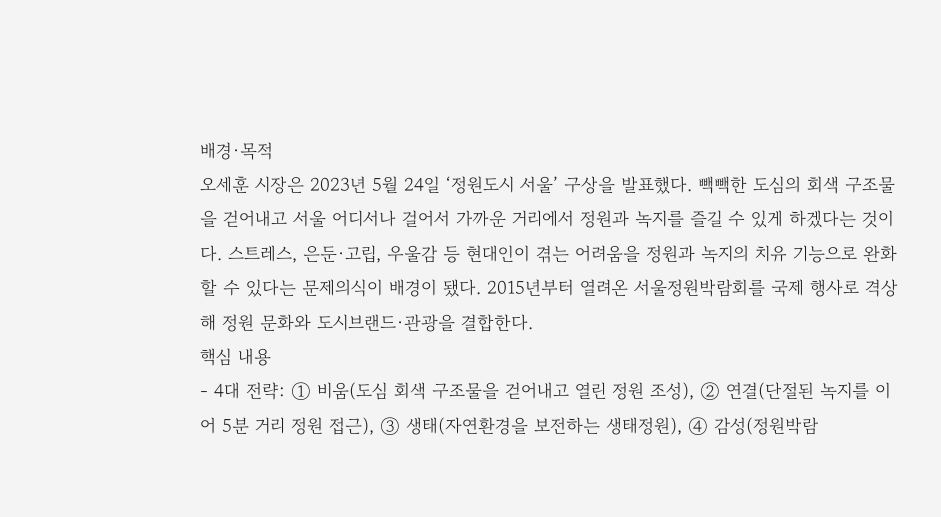배경·목적
오세훈 시장은 2023년 5월 24일 ‘정원도시 서울’ 구상을 발표했다. 빽빽한 도심의 회색 구조물을 걷어내고 서울 어디서나 걸어서 가까운 거리에서 정원과 녹지를 즐길 수 있게 하겠다는 것이다. 스트레스, 은둔·고립, 우울감 등 현대인이 겪는 어려움을 정원과 녹지의 치유 기능으로 완화할 수 있다는 문제의식이 배경이 됐다. 2015년부터 열려온 서울정원박람회를 국제 행사로 격상해 정원 문화와 도시브랜드·관광을 결합한다.
핵심 내용
- 4대 전략: ① 비움(도심 회색 구조물을 걷어내고 열린 정원 조성), ② 연결(단절된 녹지를 이어 5분 거리 정원 접근), ③ 생태(자연환경을 보전하는 생태정원), ④ 감성(정원박람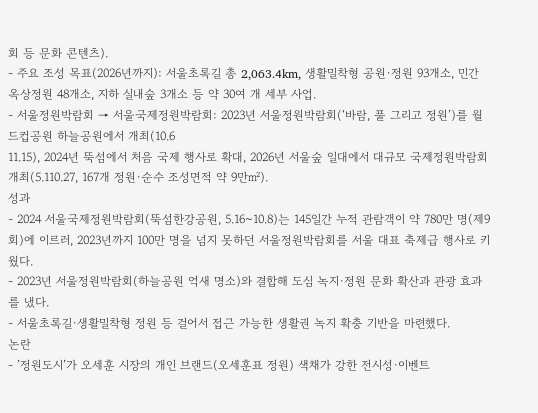회 등 문화 콘텐츠).
- 주요 조성 목표(2026년까지): 서울초록길 총 2,063.4km, 생활밀착형 공원·정원 93개소, 민간 옥상정원 48개소, 지하 실내숲 3개소 등 약 30여 개 세부 사업.
- 서울정원박람회 → 서울국제정원박람회: 2023년 서울정원박람회(‘바람, 풀 그리고 정원’)를 월드컵공원 하늘공원에서 개최(10.6
11.15), 2024년 뚝섬에서 처음 국제 행사로 확대, 2026년 서울숲 일대에서 대규모 국제정원박람회 개최(5.110.27, 167개 정원·순수 조성면적 약 9만㎡).
성과
- 2024 서울국제정원박람회(뚝섬한강공원, 5.16~10.8)는 145일간 누적 관람객이 약 780만 명(제9회)에 이르러, 2023년까지 100만 명을 넘지 못하던 서울정원박람회를 서울 대표 축제급 행사로 키웠다.
- 2023년 서울정원박람회(하늘공원 억새 명소)와 결합해 도심 녹지·정원 문화 확산과 관광 효과를 냈다.
- 서울초록길·생활밀착형 정원 등 걸어서 접근 가능한 생활권 녹지 확충 기반을 마련했다.
논란
- ’정원도시’가 오세훈 시장의 개인 브랜드(오세훈표 정원) 색채가 강한 전시성·이벤트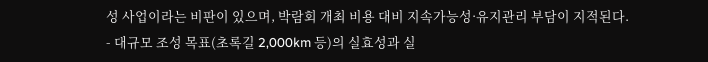성 사업이라는 비판이 있으며, 박람회 개최 비용 대비 지속가능성·유지관리 부담이 지적된다.
- 대규모 조성 목표(초록길 2,000km 등)의 실효성과 실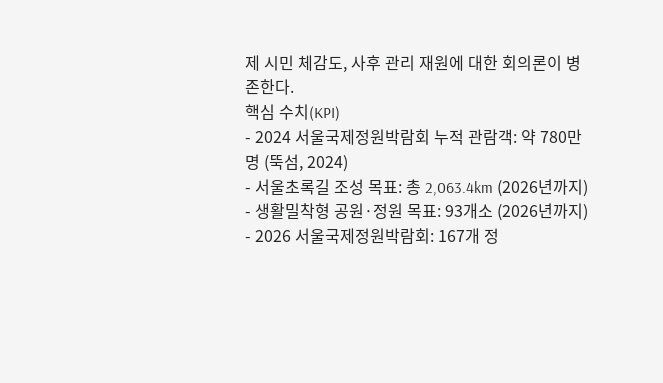제 시민 체감도, 사후 관리 재원에 대한 회의론이 병존한다.
핵심 수치(KPI)
- 2024 서울국제정원박람회 누적 관람객: 약 780만 명 (뚝섬, 2024)
- 서울초록길 조성 목표: 총 2,063.4km (2026년까지)
- 생활밀착형 공원·정원 목표: 93개소 (2026년까지)
- 2026 서울국제정원박람회: 167개 정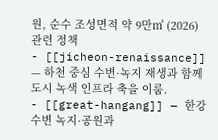원, 순수 조성면적 약 9만㎡ (2026)
관련 정책
- [[jicheon-renaissance]] — 하천 중심 수변·녹지 재생과 함께 도시 녹색 인프라 축을 이룸.
- [[great-hangang]] — 한강 수변 녹지·공원과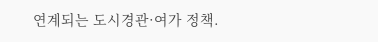연계되는 도시경관·여가 정책.